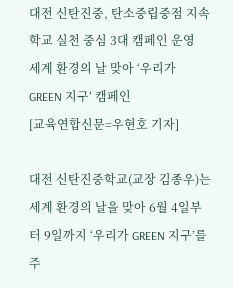대전 신탄진중, 탄소중립중점 지속학교 실천 중심 3대 캠페인 운영
세계 환경의 날 맞아 ‘우리가 GREEN 지구’ 캠페인
[교육연합신문=우현호 기자]

대전 신탄진중학교(교장 김종우)는 세계 환경의 날을 맞아 6월 4일부터 9일까지 ‘우리가 GREEN 지구’를 주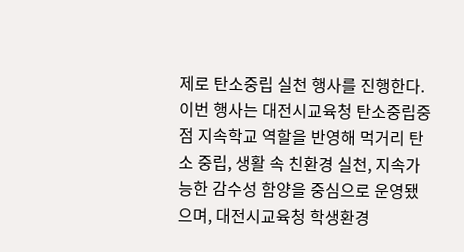제로 탄소중립 실천 행사를 진행한다.
이번 행사는 대전시교육청 탄소중립중점 지속학교 역할을 반영해 먹거리 탄소 중립, 생활 속 친환경 실천, 지속가능한 감수성 함양을 중심으로 운영됐으며, 대전시교육청 학생환경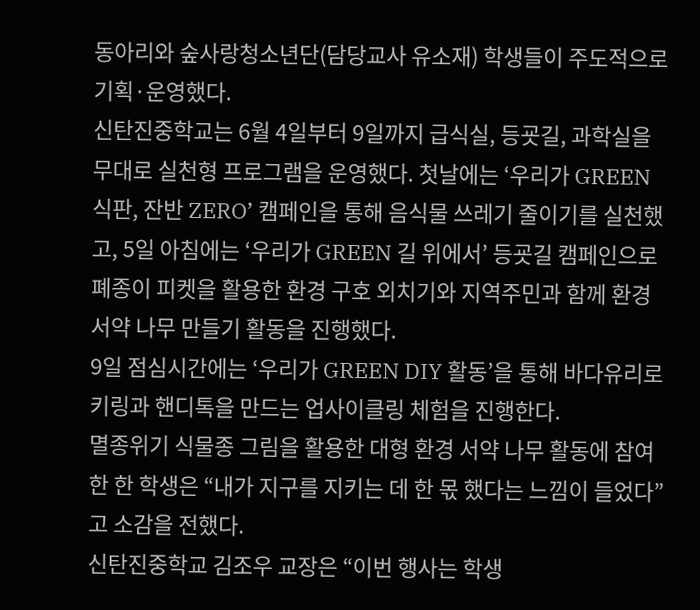동아리와 숲사랑청소년단(담당교사 유소재) 학생들이 주도적으로 기획·운영했다.
신탄진중학교는 6월 4일부터 9일까지 급식실, 등굣길, 과학실을 무대로 실천형 프로그램을 운영했다. 첫날에는 ‘우리가 GREEN 식판, 잔반 ZERO’ 캠페인을 통해 음식물 쓰레기 줄이기를 실천했고, 5일 아침에는 ‘우리가 GREEN 길 위에서’ 등굣길 캠페인으로 폐종이 피켓을 활용한 환경 구호 외치기와 지역주민과 함께 환경 서약 나무 만들기 활동을 진행했다.
9일 점심시간에는 ‘우리가 GREEN DIY 활동’을 통해 바다유리로 키링과 핸디톡을 만드는 업사이클링 체험을 진행한다.
멸종위기 식물종 그림을 활용한 대형 환경 서약 나무 활동에 참여한 한 학생은 “내가 지구를 지키는 데 한 몫 했다는 느낌이 들었다”고 소감을 전했다.
신탄진중학교 김조우 교장은 “이번 행사는 학생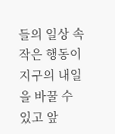들의 일상 속 작은 행동이 지구의 내일을 바꿀 수 있고 앞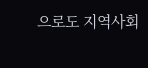으로도 지역사회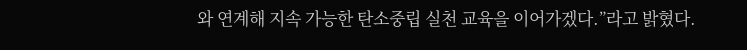와 연계해 지속 가능한 탄소중립 실천 교육을 이어가겠다.”라고 밝혔다.